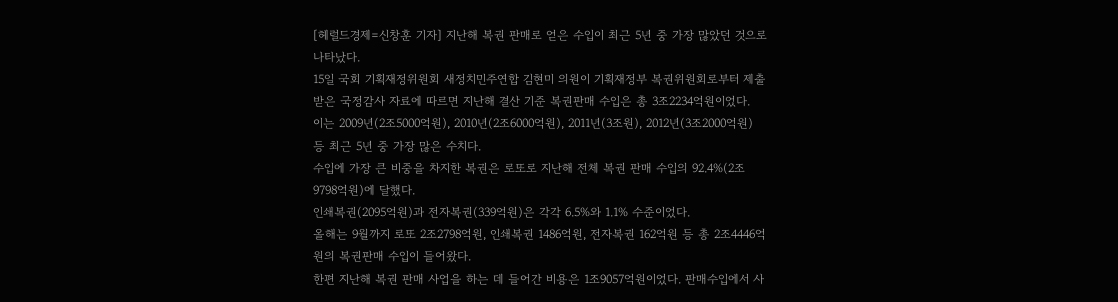[헤럴드경제=신창훈 기자] 지난해 복권 판매로 얻은 수입이 최근 5년 중 가장 많았던 것으로 나타났다.
15일 국회 기획재정위원회 새정치민주연합 김현미 의원이 기획재정부 복권위원회로부터 제출받은 국정감사 자료에 따르면 지난해 결산 기준 복권판매 수입은 총 3조2234억원이었다.
이는 2009년(2조5000억원), 2010년(2조6000억원), 2011년(3조원), 2012년(3조2000억원) 등 최근 5년 중 가장 많은 수치다.
수입에 가장 큰 비중을 차지한 복권은 로또로 지난해 전체 복권 판매 수입의 92.4%(2조9798억원)에 달했다.
인쇄복권(2095억원)과 전자복권(339억원)은 각각 6.5%와 1.1% 수준이었다.
올해는 9월까지 로또 2조2798억원, 인쇄복권 1486억원, 전자복권 162억원 등 총 2조4446억원의 복권판매 수입이 들어왔다.
한편 지난해 복권 판매 사업을 하는 데 들어간 비용은 1조9057억원이었다. 판매수입에서 사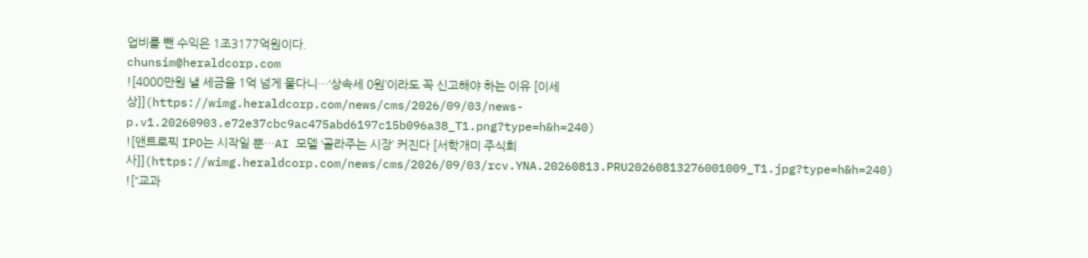업비를 뺀 수익은 1조3177억원이다.
chunsim@heraldcorp.com
![4000만원 낼 세금을 1억 넘게 물다니…‘상속세 0원’이라도 꼭 신고해야 하는 이유 [이세상]](https://wimg.heraldcorp.com/news/cms/2026/09/03/news-p.v1.20260903.e72e37cbc9ac475abd6197c15b096a38_T1.png?type=h&h=240)
![앤트로픽 IPO는 시작일 뿐…AI 모델 ‘골라주는 시장’ 커진다 [서학개미 주식회사]](https://wimg.heraldcorp.com/news/cms/2026/09/03/rcv.YNA.20260813.PRU20260813276001009_T1.jpg?type=h&h=240)
![“교과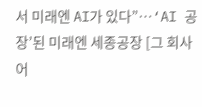서 미래엔 AI가 있다”…‘AI 공장’된 미래엔 세종공장 [그 회사 어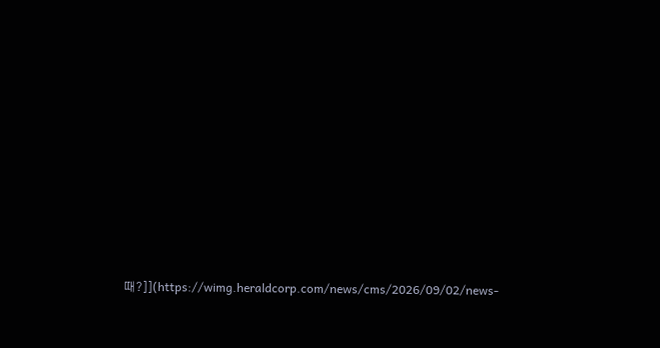때?]](https://wimg.heraldcorp.com/news/cms/2026/09/02/news-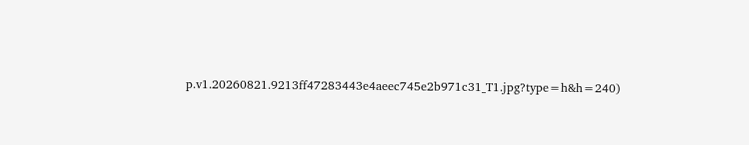p.v1.20260821.9213ff47283443e4aeec745e2b971c31_T1.jpg?type=h&h=240)